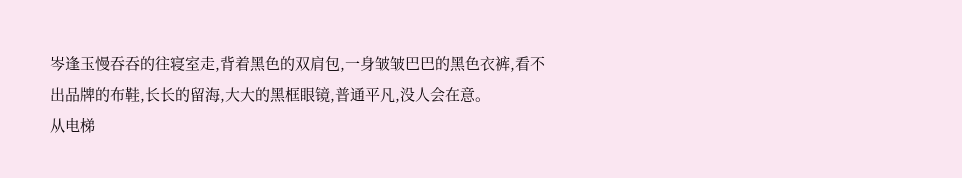岑逢玉慢吞吞的往寝室走,背着黑色的双肩包,一身皱皱巴巴的黑色衣裤,看不出品牌的布鞋,长长的留海,大大的黑框眼镜,普通平凡,没人会在意。
从电梯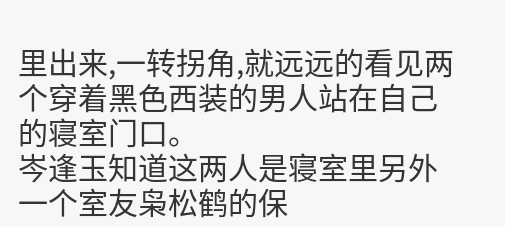里出来,一转拐角,就远远的看见两个穿着黑色西装的男人站在自己的寝室门口。
岑逢玉知道这两人是寝室里另外一个室友枭松鹤的保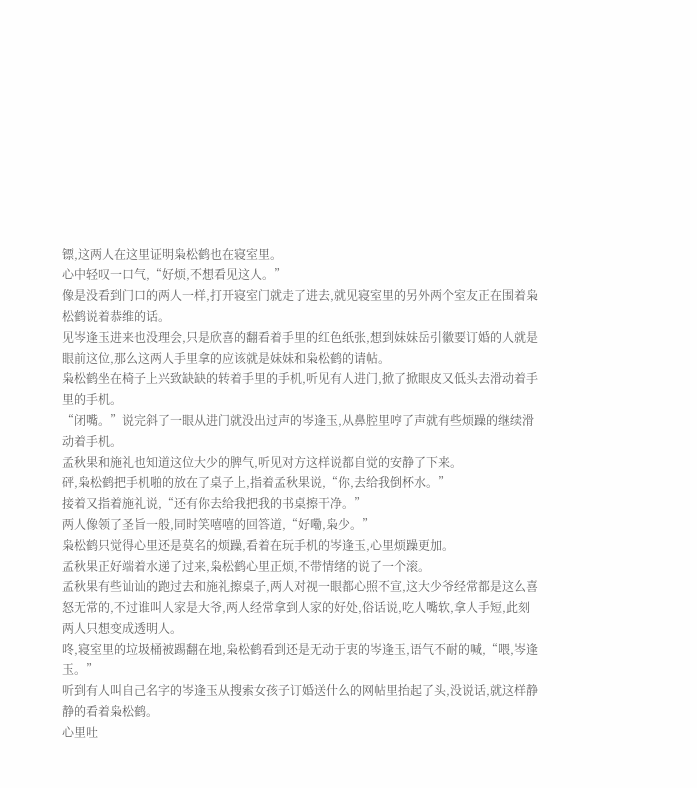镖,这两人在这里证明枭松鹤也在寝室里。
心中轻叹一口气,“好烦,不想看见这人。”
像是没看到门口的两人一样,打开寝室门就走了进去,就见寝室里的另外两个室友正在围着枭松鹤说着恭维的话。
见岑逢玉进来也没理会,只是欣喜的翻看着手里的红色纸张,想到妹妹岳引徽要订婚的人就是眼前这位,那么这两人手里拿的应该就是妹妹和枭松鹤的请帖。
枭松鹤坐在椅子上兴致缺缺的转着手里的手机,听见有人进门,掀了掀眼皮又低头去滑动着手里的手机。
“闭嘴。”说完斜了一眼从进门就没出过声的岑逢玉,从鼻腔里哼了声就有些烦躁的继续滑动着手机。
孟秋果和施礼也知道这位大少的脾气,听见对方这样说都自觉的安静了下来。
砰,枭松鹤把手机啪的放在了桌子上,指着孟秋果说,“你,去给我倒杯水。”
接着又指着施礼说,“还有你去给我把我的书桌擦干净。”
两人像领了圣旨一般,同时笑嘻嘻的回答道,“好嘞,枭少。”
枭松鹤只觉得心里还是莫名的烦躁,看着在玩手机的岑逢玉,心里烦躁更加。
孟秋果正好端着水递了过来,枭松鹤心里正烦,不带情绪的说了一个滚。
孟秋果有些讪讪的跑过去和施礼擦桌子,两人对视一眼都心照不宣,这大少爷经常都是这么喜怒无常的,不过谁叫人家是大爷,两人经常拿到人家的好处,俗话说,吃人嘴软,拿人手短,此刻两人只想变成透明人。
咚,寝室里的垃圾桶被踢翻在地,枭松鹤看到还是无动于衷的岑逢玉,语气不耐的喊,“喂,岑逢玉。”
听到有人叫自己名字的岑逢玉从搜索女孩子订婚送什么的网帖里抬起了头,没说话,就这样静静的看着枭松鹤。
心里吐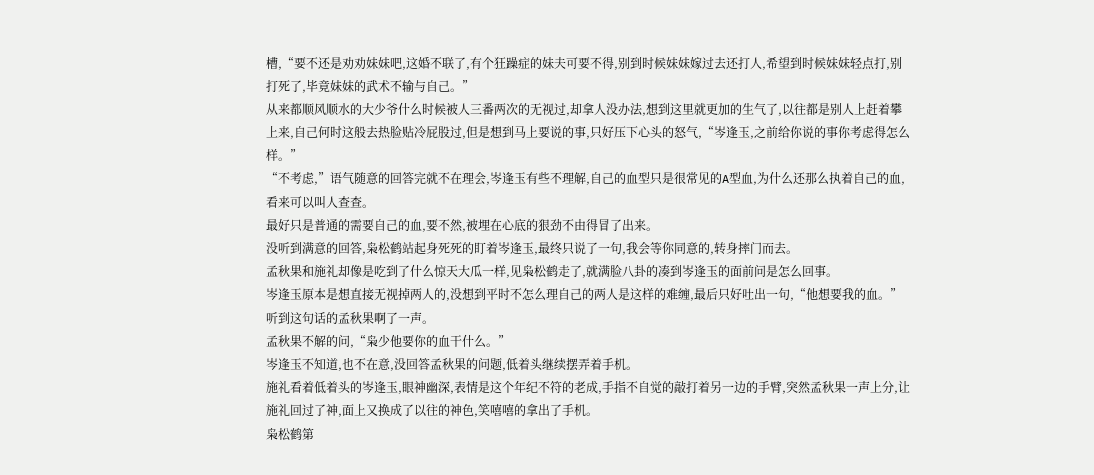槽,“要不还是劝劝妹妹吧,这婚不联了,有个狂躁症的妹夫可要不得,别到时候妹妹嫁过去还打人,希望到时候妹妹轻点打,别打死了,毕竟妹妹的武术不输与自己。”
从来都顺风顺水的大少爷什么时候被人三番两次的无视过,却拿人没办法,想到这里就更加的生气了,以往都是别人上赶着攀上来,自己何时这般去热脸贴冷屁股过,但是想到马上要说的事,只好压下心头的怒气,“岑逢玉,之前给你说的事你考虑得怎么样。”
“不考虑,”语气随意的回答完就不在理会,岑逢玉有些不理解,自己的血型只是很常见的A型血,为什么还那么执着自己的血,看来可以叫人查查。
最好只是普通的需要自己的血,要不然,被埋在心底的狠劲不由得冒了出来。
没听到满意的回答,枭松鹤站起身死死的盯着岑逢玉,最终只说了一句,我会等你同意的,转身摔门而去。
孟秋果和施礼却像是吃到了什么惊天大瓜一样,见枭松鹤走了,就满脸八卦的凑到岑逢玉的面前问是怎么回事。
岑逢玉原本是想直接无视掉两人的,没想到平时不怎么理自己的两人是这样的难缠,最后只好吐出一句,“他想要我的血。”
听到这句话的孟秋果啊了一声。
孟秋果不解的问,“枭少他要你的血干什么。”
岑逢玉不知道,也不在意,没回答孟秋果的问题,低着头继续摆弄着手机。
施礼看着低着头的岑逢玉,眼神幽深,表情是这个年纪不符的老成,手指不自觉的敲打着另一边的手臂,突然孟秋果一声上分,让施礼回过了神,面上又换成了以往的神色,笑嘻嘻的拿出了手机。
枭松鹤第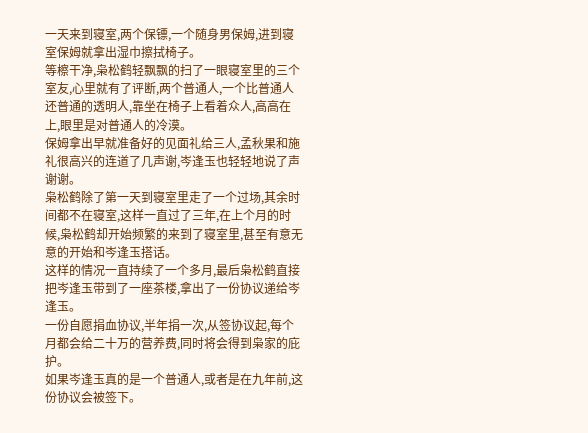一天来到寝室,两个保镖,一个随身男保姆,进到寝室保姆就拿出湿巾擦拭椅子。
等檫干净,枭松鹤轻飘飘的扫了一眼寝室里的三个室友,心里就有了评断,两个普通人,一个比普通人还普通的透明人,靠坐在椅子上看着众人,高高在上,眼里是对普通人的冷漠。
保姆拿出早就准备好的见面礼给三人,孟秋果和施礼很高兴的连道了几声谢,岑逢玉也轻轻地说了声谢谢。
枭松鹤除了第一天到寝室里走了一个过场,其余时间都不在寝室,这样一直过了三年,在上个月的时候,枭松鹤却开始频繁的来到了寝室里,甚至有意无意的开始和岑逢玉搭话。
这样的情况一直持续了一个多月,最后枭松鹤直接把岑逢玉带到了一座茶楼,拿出了一份协议递给岑逢玉。
一份自愿捐血协议,半年捐一次,从签协议起,每个月都会给二十万的营养费,同时将会得到枭家的庇护。
如果岑逢玉真的是一个普通人,或者是在九年前,这份协议会被签下。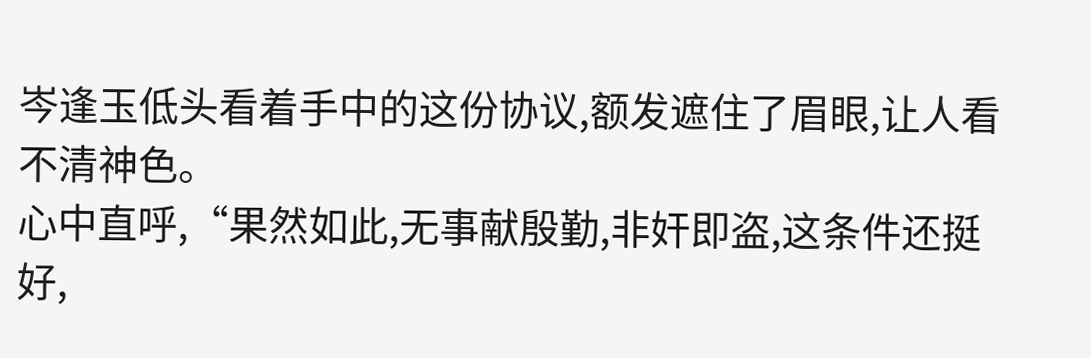岑逢玉低头看着手中的这份协议,额发遮住了眉眼,让人看不清神色。
心中直呼,“果然如此,无事献殷勤,非奸即盗,这条件还挺好,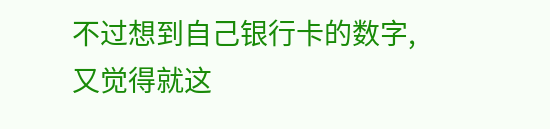不过想到自己银行卡的数字,又觉得就这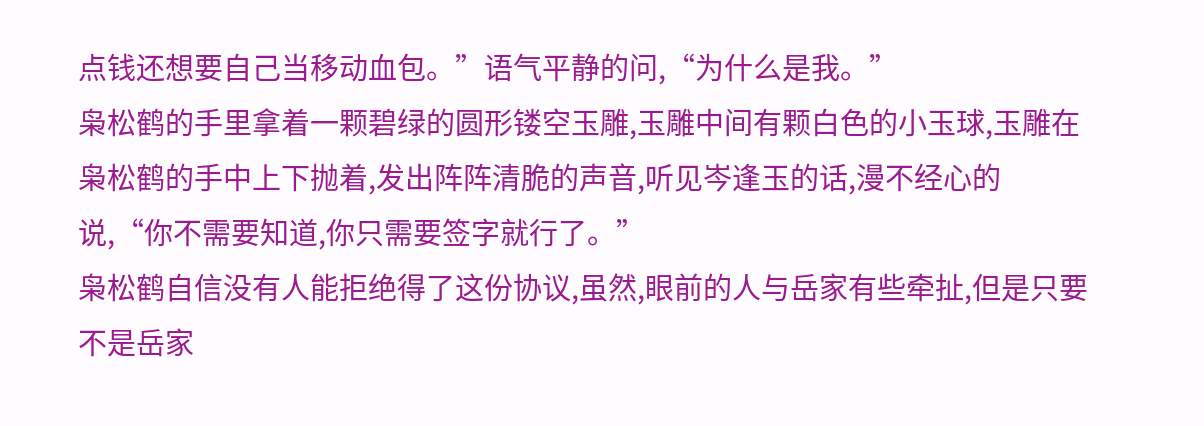点钱还想要自己当移动血包。”语气平静的问,“为什么是我。”
枭松鹤的手里拿着一颗碧绿的圆形镂空玉雕,玉雕中间有颗白色的小玉球,玉雕在枭松鹤的手中上下抛着,发出阵阵清脆的声音,听见岑逢玉的话,漫不经心的说,“你不需要知道,你只需要签字就行了。”
枭松鹤自信没有人能拒绝得了这份协议,虽然,眼前的人与岳家有些牵扯,但是只要不是岳家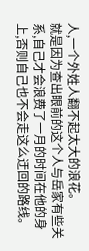人,一个外姓人翻不起太大的浪花。
就是因为查出眼前的这个人与岳家有些关系,自己才会浪费了一月的时间在他的身上,否则自己也不会走这么迂回的路线。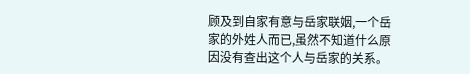顾及到自家有意与岳家联姻,一个岳家的外姓人而已,虽然不知道什么原因没有查出这个人与岳家的关系。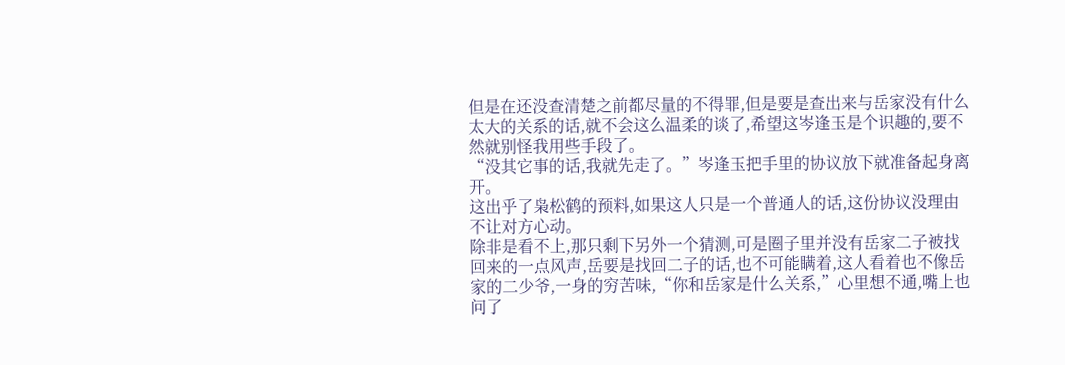但是在还没查清楚之前都尽量的不得罪,但是要是查出来与岳家没有什么太大的关系的话,就不会这么温柔的谈了,希望这岑逢玉是个识趣的,要不然就别怪我用些手段了。
“没其它事的话,我就先走了。”岑逢玉把手里的协议放下就准备起身离开。
这出乎了枭松鹤的预料,如果这人只是一个普通人的话,这份协议没理由不让对方心动。
除非是看不上,那只剩下另外一个猜测,可是圈子里并没有岳家二子被找回来的一点风声,岳要是找回二子的话,也不可能瞒着,这人看着也不像岳家的二少爷,一身的穷苦味,“你和岳家是什么关系,”心里想不通,嘴上也问了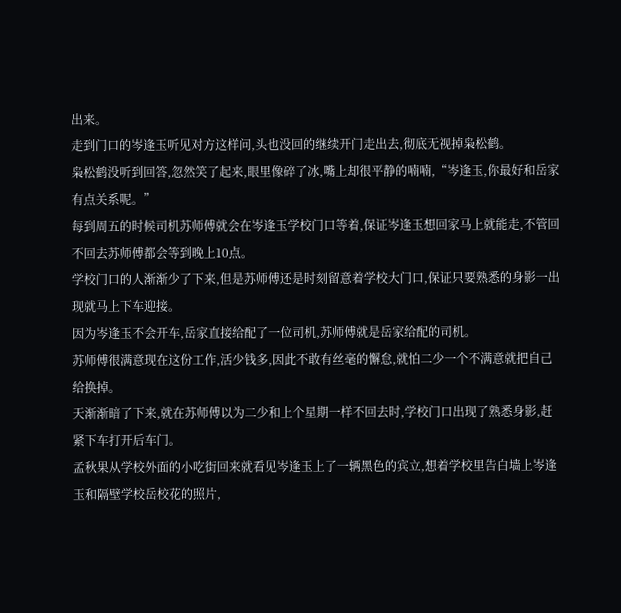出来。
走到门口的岑逢玉听见对方这样问,头也没回的继续开门走出去,彻底无视掉枭松鹤。
枭松鹤没听到回答,忽然笑了起来,眼里像碎了冰,嘴上却很平静的喃喃,“岑逢玉,你最好和岳家有点关系呢。”
每到周五的时候司机苏师傅就会在岑逢玉学校门口等着,保证岑逢玉想回家马上就能走,不管回不回去苏师傅都会等到晚上10点。
学校门口的人渐渐少了下来,但是苏师傅还是时刻留意着学校大门口,保证只要熟悉的身影一出现就马上下车迎接。
因为岑逢玉不会开车,岳家直接给配了一位司机,苏师傅就是岳家给配的司机。
苏师傅很满意现在这份工作,活少钱多,因此不敢有丝毫的懈怠,就怕二少一个不满意就把自己给换掉。
天渐渐暗了下来,就在苏师傅以为二少和上个星期一样不回去时,学校门口出现了熟悉身影,赶紧下车打开后车门。
孟秋果从学校外面的小吃街回来就看见岑逢玉上了一辆黑色的宾立,想着学校里告白墙上岑逢玉和隔壁学校岳校花的照片,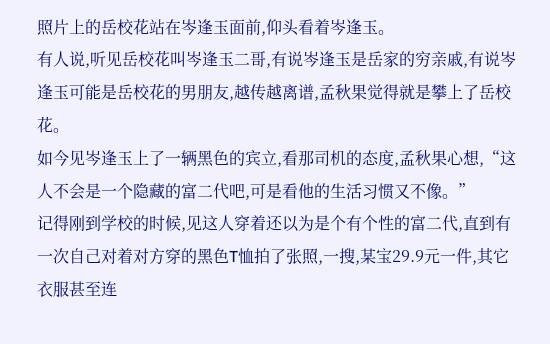照片上的岳校花站在岑逢玉面前,仰头看着岑逢玉。
有人说,听见岳校花叫岑逢玉二哥,有说岑逢玉是岳家的穷亲戚,有说岑逢玉可能是岳校花的男朋友,越传越离谱,孟秋果觉得就是攀上了岳校花。
如今见岑逢玉上了一辆黑色的宾立,看那司机的态度,孟秋果心想,“这人不会是一个隐藏的富二代吧,可是看他的生活习惯又不像。”
记得刚到学校的时候,见这人穿着还以为是个有个性的富二代,直到有一次自己对着对方穿的黑色T恤拍了张照,一搜,某宝29.9元一件,其它衣服甚至连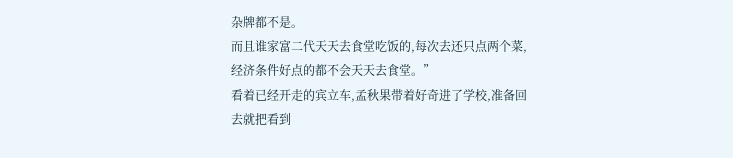杂牌都不是。
而且谁家富二代天天去食堂吃饭的,每次去还只点两个菜,经济条件好点的都不会天天去食堂。”
看着已经开走的宾立车,孟秋果带着好奇进了学校,准备回去就把看到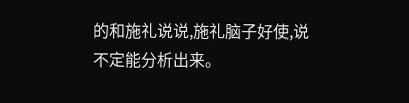的和施礼说说,施礼脑子好使,说不定能分析出来。